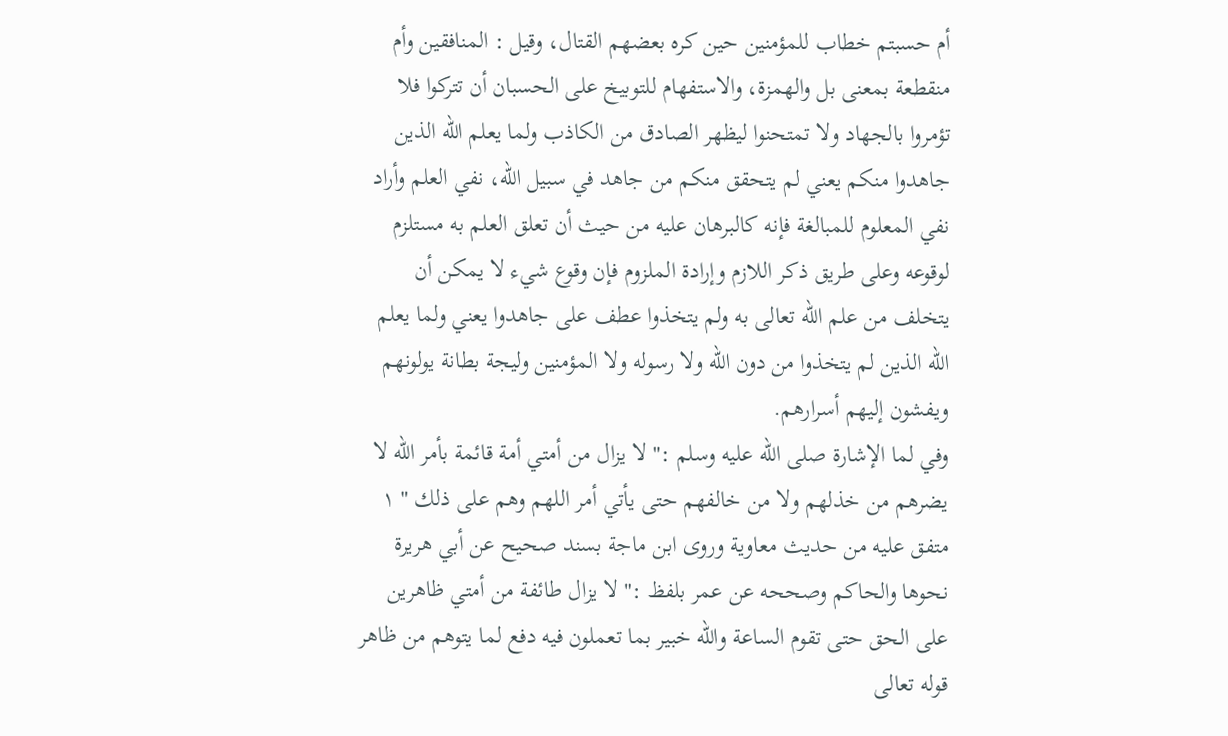أم حسبتم خطاب للمؤمنين حين كره بعضهم القتال، وقيل : المنافقين وأم منقطعة بمعنى بل والهمزة، والاستفهام للتوبيخ على الحسبان أن تتركوا فلا تؤمروا بالجهاد ولا تمتحنوا ليظهر الصادق من الكاذب ولما يعلم الله الذين جاهدوا منكم يعني لم يتحقق منكم من جاهد في سبيل الله، نفي العلم وأراد نفي المعلوم للمبالغة فإنه كالبرهان عليه من حيث أن تعلق العلم به مستلزم لوقوعه وعلى طريق ذكر اللازم وإرادة الملزوم فإن وقوع شيء لا يمكن أن يتخلف من علم الله تعالى به ولم يتخذوا عطف على جاهدوا يعني ولما يعلم الله الذين لم يتخذوا من دون الله ولا رسوله ولا المؤمنين وليجة بطانة يولونهم ويفشون إليهم أسرارهم.
وفي لما الإشارة صلى الله عليه وسلم :" لا يزال من أمتي أمة قائمة بأمر الله لا يضرهم من خذلهم ولا من خالفهم حتى يأتي أمر اللهم وهم على ذلك " ١ متفق عليه من حديث معاوية وروى ابن ماجة بسند صحيح عن أبي هريرة نحوها والحاكم وصححه عن عمر بلفظ :" لا يزال طائفة من أمتي ظاهرين على الحق حتى تقوم الساعة والله خبير بما تعملون فيه دفع لما يتوهم من ظاهر قوله تعالى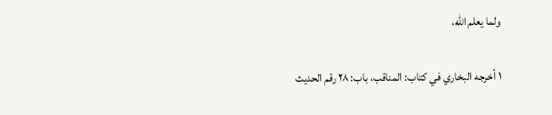ولما يعلم الله،

١ أخرجه البخاري في كتاب: المناقب، باب: ٢٨ رقم الحديث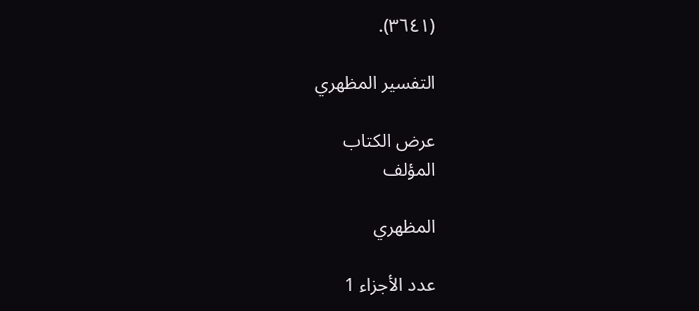(٣٦٤١).

التفسير المظهري

عرض الكتاب
المؤلف

المظهري

عدد الأجزاء 1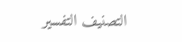التصنيف التفسير